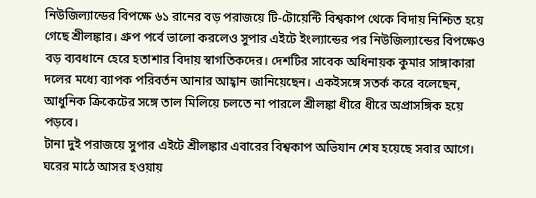নিউজিল্যান্ডের বিপক্ষে ৬১ রানের বড় পরাজয়ে টি-টোয়েন্টি বিশ্বকাপ থেকে বিদায় নিশ্চিত হয়ে গেছে শ্রীলঙ্কার। গ্রুপ পর্বে ভালো করলেও সুপার এইটে ইংল্যান্ডের পর নিউজিল্যান্ডের বিপক্ষেও বড় ব্যবধানে হেরে হতাশার বিদায় স্বাগতিকদের। দেশটির সাবেক অধিনায়ক কুমার সাঙ্গাকারা দলের মধ্যে ব্যাপক পরিবর্তন আনার আহ্বান জানিয়েছেন। একইসঙ্গে সতর্ক করে বলেছেন, আধুনিক ক্রিকেটের সঙ্গে তাল মিলিয়ে চলতে না পারলে শ্রীলঙ্কা ধীরে ধীরে অপ্রাসঙ্গিক হয়ে পড়বে।
টানা দুই পরাজয়ে সুপার এইটে শ্রীলঙ্কার এবারের বিশ্বকাপ অভিযান শেষ হয়েছে সবার আগে। ঘরের মাঠে আসর হওয়ায়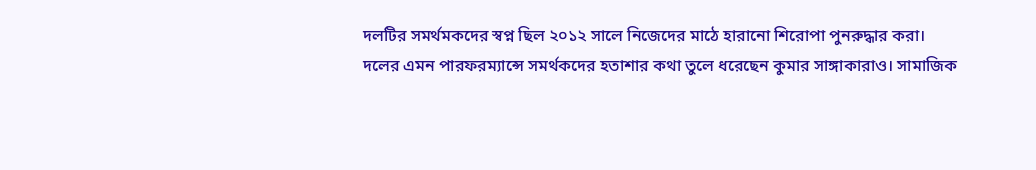দলটির সমর্থমকদের স্বপ্ন ছিল ২০১২ সালে নিজেদের মাঠে হারানো শিরোপা পুনরুদ্ধার করা।
দলের এমন পারফরম্যান্সে সমর্থকদের হতাশার কথা তুলে ধরেছেন কুমার সাঙ্গাকারাও। সামাজিক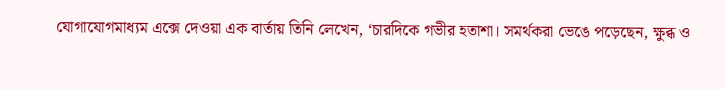যোগাযোগমাধ্যম এক্সে দেওয়া এক বার্তায় তিনি লেখেন, ‘চারদিকে গভীর হতাশা। সমর্থকরা ভেঙে পড়েছেন, ক্ষুব্ধ ও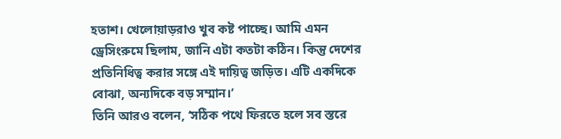হতাশ। খেলোয়াড়রাও খুব কষ্ট পাচ্ছে। আমি এমন ড্রেসিংরুমে ছিলাম, জানি এটা কতটা কঠিন। কিন্তু দেশের প্রতিনিধিত্ব করার সঙ্গে এই দায়িত্ব জড়িত। এটি একদিকে বোঝা, অন্যদিকে বড় সম্মান।’
তিনি আরও বলেন, ‘সঠিক পথে ফিরতে হলে সব স্তরে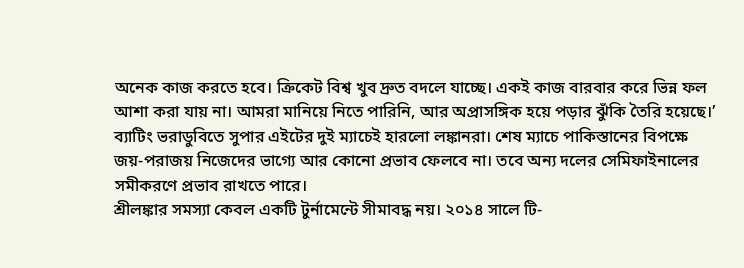অনেক কাজ করতে হবে। ক্রিকেট বিশ্ব খুব দ্রুত বদলে যাচ্ছে। একই কাজ বারবার করে ভিন্ন ফল আশা করা যায় না। আমরা মানিয়ে নিতে পারিনি, আর অপ্রাসঙ্গিক হয়ে পড়ার ঝুঁকি তৈরি হয়েছে।’
ব্যাটিং ভরাডুবিতে সুপার এইটের দুই ম্যাচেই হারলো লঙ্কানরা। শেষ ম্যাচে পাকিস্তানের বিপক্ষে জয়-পরাজয় নিজেদের ভাগ্যে আর কোনো প্রভাব ফেলবে না। তবে অন্য দলের সেমিফাইনালের সমীকরণে প্রভাব রাখতে পারে।
শ্রীলঙ্কার সমস্যা কেবল একটি টুর্নামেন্টে সীমাবদ্ধ নয়। ২০১৪ সালে টি-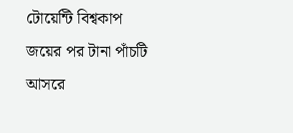টোয়েন্টি বিশ্বকাপ জয়ের পর টানা পাঁচটি আসরে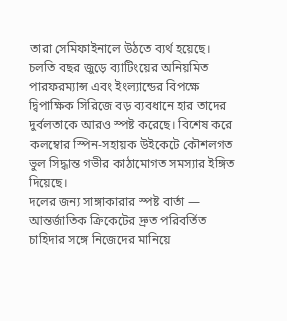তারা সেমিফাইনালে উঠতে ব্যর্থ হয়েছে। চলতি বছর জুড়ে ব্যাটিংয়ের অনিয়মিত পারফরম্যান্স এবং ইংল্যান্ডের বিপক্ষে দ্বিপাক্ষিক সিরিজে বড় ব্যবধানে হার তাদের দুর্বলতাকে আরও স্পষ্ট করেছে। বিশেষ করে কলম্বোর স্পিন-সহায়ক উইকেটে কৌশলগত ভুল সিদ্ধান্ত গভীর কাঠামোগত সমস্যার ইঙ্গিত দিয়েছে।
দলের জন্য সাঙ্গাকারার স্পষ্ট বার্তা — আন্তর্জাতিক ক্রিকেটের দ্রুত পরিবর্তিত চাহিদার সঙ্গে নিজেদের মানিয়ে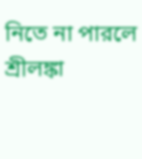নিতে না পারলে শ্রীলঙ্কা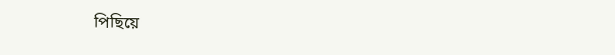পিছিয়ে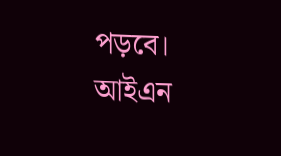পড়বে।
আইএন